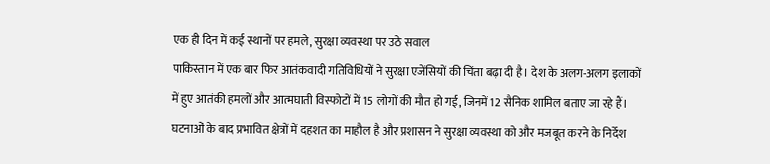एक ही दिन में कई स्थानों पर हमले, सुरक्षा व्यवस्था पर उठे सवाल
पाकिस्तान में एक बार फिर आतंकवादी गतिविधियों ने सुरक्षा एजेंसियों की चिंता बढ़ा दी है। देश के अलग-अलग इलाकों में हुए आतंकी हमलों और आत्मघाती विस्फोटों में 15 लोगों की मौत हो गई, जिनमें 12 सैनिक शामिल बताए जा रहे हैं। घटनाओं के बाद प्रभावित क्षेत्रों में दहशत का माहौल है और प्रशासन ने सुरक्षा व्यवस्था को और मजबूत करने के निर्देश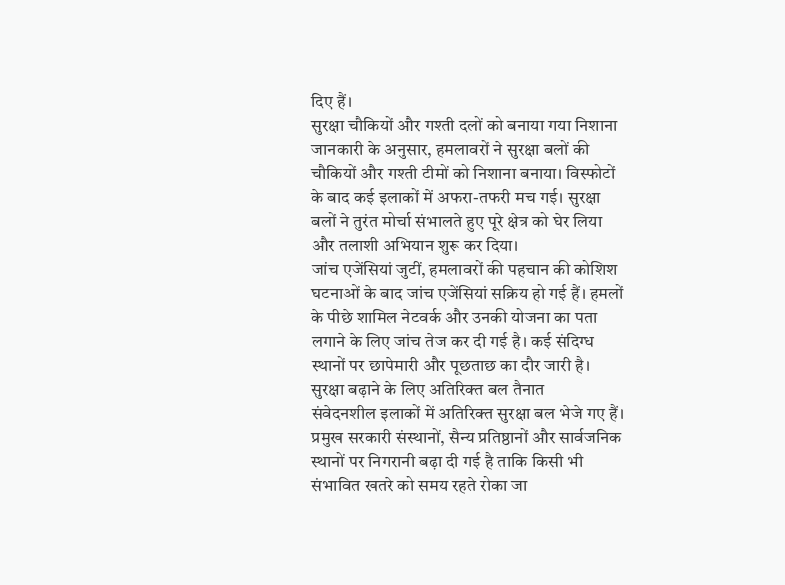दिए हैं।
सुरक्षा चौकियों और गश्ती दलों को बनाया गया निशाना
जानकारी के अनुसार, हमलावरों ने सुरक्षा बलों की चौकियों और गश्ती टीमों को निशाना बनाया। विस्फोटों के बाद कई इलाकों में अफरा-तफरी मच गई। सुरक्षा बलों ने तुरंत मोर्चा संभालते हुए पूरे क्षेत्र को घेर लिया और तलाशी अभियान शुरू कर दिया।
जांच एजेंसियां जुटीं, हमलावरों की पहचान की कोशिश
घटनाओं के बाद जांच एजेंसियां सक्रिय हो गई हैं। हमलों के पीछे शामिल नेटवर्क और उनकी योजना का पता लगाने के लिए जांच तेज कर दी गई है। कई संदिग्ध स्थानों पर छापेमारी और पूछताछ का दौर जारी है।
सुरक्षा बढ़ाने के लिए अतिरिक्त बल तैनात
संवेदनशील इलाकों में अतिरिक्त सुरक्षा बल भेजे गए हैं। प्रमुख सरकारी संस्थानों, सैन्य प्रतिष्ठानों और सार्वजनिक स्थानों पर निगरानी बढ़ा दी गई है ताकि किसी भी संभावित खतरे को समय रहते रोका जा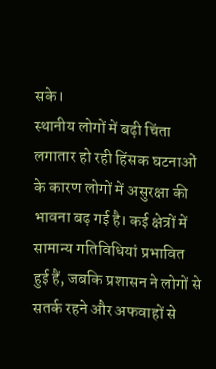सके।
स्थानीय लोगों में बढ़ी चिंता
लगातार हो रही हिंसक घटनाओं के कारण लोगों में असुरक्षा की भावना बढ़ गई है। कई क्षेत्रों में सामान्य गतिविधियां प्रभावित हुई हैं, जबकि प्रशासन ने लोगों से सतर्क रहने और अफवाहों से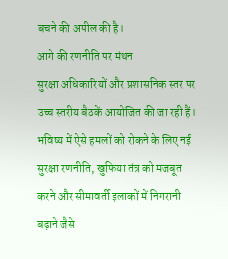बचने की अपील की है।
आगे की रणनीति पर मंथन
सुरक्षा अधिकारियों और प्रशासनिक स्तर पर उच्च स्तरीय बैठकें आयोजित की जा रही हैं। भविष्य में ऐसे हमलों को रोकने के लिए नई सुरक्षा रणनीति, खुफिया तंत्र को मजबूत करने और सीमावर्ती इलाकों में निगरानी बढ़ाने जैसे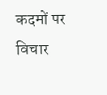कदमों पर विचार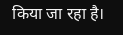किया जा रहा है।